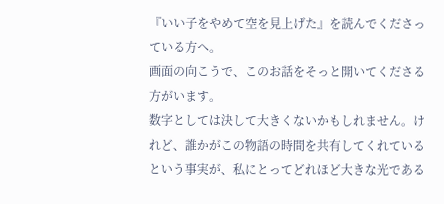『いい子をやめて空を見上げた』を読んでくださっている方へ。
画面の向こうで、このお話をそっと開いてくださる方がいます。
数字としては決して大きくないかもしれません。けれど、誰かがこの物語の時間を共有してくれているという事実が、私にとってどれほど大きな光である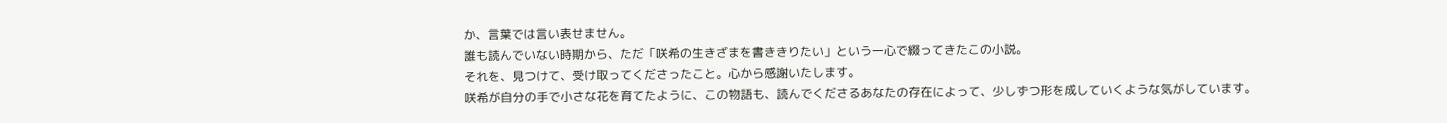か、言葉では言い表せません。
誰も読んでいない時期から、ただ「咲希の生きざまを書ききりたい」という一心で綴ってきたこの小説。
それを、見つけて、受け取ってくださったこと。心から感謝いたします。
咲希が自分の手で小さな花を育てたように、この物語も、読んでくださるあなたの存在によって、少しずつ形を成していくような気がしています。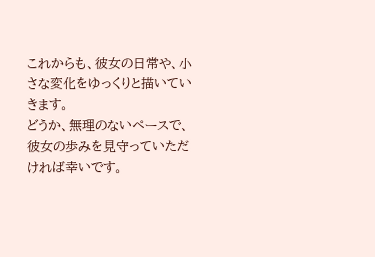これからも、彼女の日常や、小さな変化をゆっくりと描いていきます。
どうか、無理のないペースで、彼女の歩みを見守っていただければ幸いです。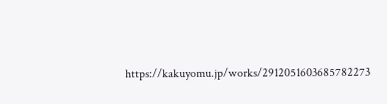https://kakuyomu.jp/works/2912051603685782273